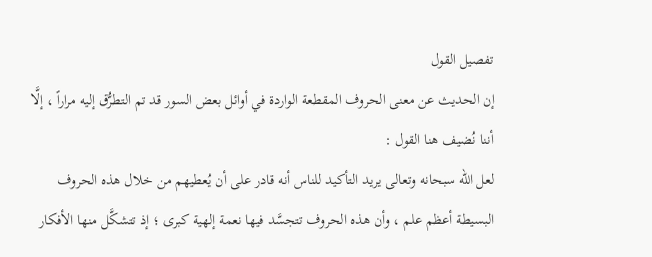تفصيل القول
إن الحديث عن معنى الحروف المقطعة الواردة في أوائل بعض السور قد تم التطرُّق إليه مراراً ، إلَّا أننا نُضيف هنا القول :
لعل الله سبحانه وتعالى يريد التأكيد للناس أنه قادر على أن يُعطيهم من خلال هذه الحروف البسيطة أعظم علم ، وأن هذه الحروف تتجسَّد فيها نعمة إلهية كبرى ؛ إذ تتشكَّل منها الأفكار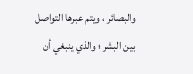والبصائر ، ويتم عبرها التواصل بين البشر ؛ والذي ينبغي أن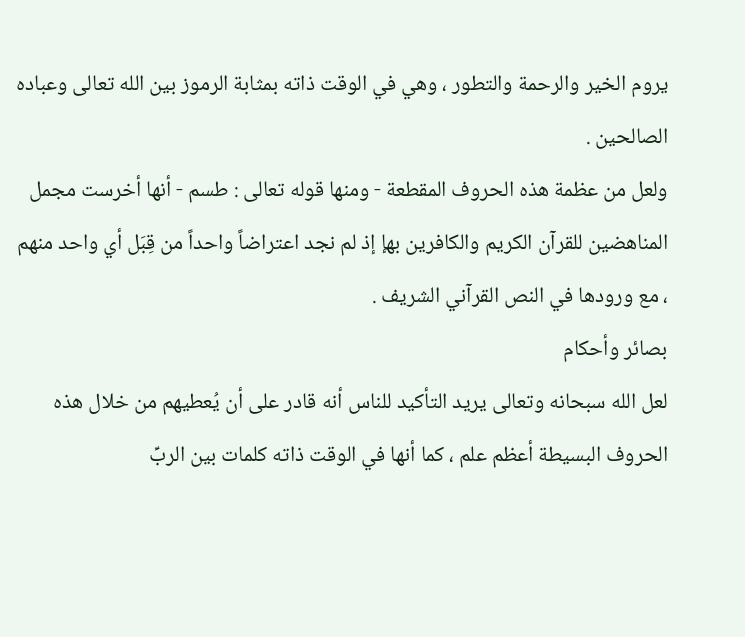يروم الخير والرحمة والتطور ، وهي في الوقت ذاته بمثابة الرموز بين الله تعالى وعباده الصالحين .
ولعل من عظمة هذه الحروف المقطعة - ومنها قوله تعالى : طسم - أنها أخرست مجمل المناهضين للقرآن الكريم والكافرين بهإ إذ لم نجد اعتراضاً واحداً من قِبَل أي واحد منهم ، مع ورودها في النص القرآني الشريف .
بصائر وأحكام
لعل الله سبحانه وتعالى يريد التأكيد للناس أنه قادر على أن يُعطيهم من خلال هذه الحروف البسيطة أعظم علم ، كما أنها في الوقت ذاته كلمات بين الربِّ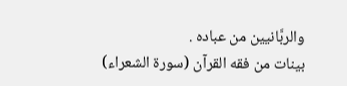والربَّانيين من عباده .
بينات من فقه القرآن (سورة الشعراء)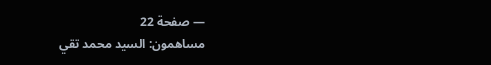— صفحة 22
مساهمون: السيد محمد تقي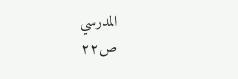المدرسي
ص٢٢